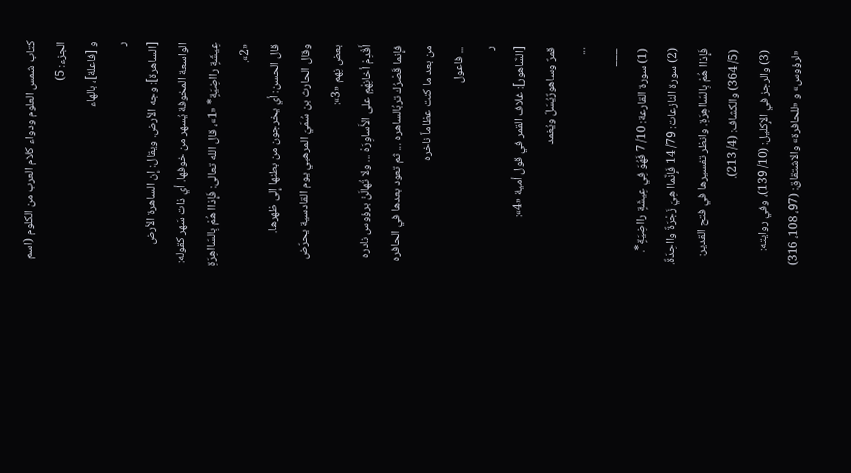كتاب شمس العلوم ودواء كلام العرب من الكلوم (اسم الجزء: 5)
و [فاعلة]، بالهاء
ر
[الساهرة]: وجه الأرض. ويقال: إِن الساهرة الأرض الواسعة المخوفة يُسهر من خوفها. أي ذات سَهر كقوله: عِيشَةٍ رااضِيَةٍ* «1»، قال الله تعالى: فَإِذاا هُمْ بِالسّااهِرَةِ «2».
قال الحسن: أي يخرجون من بطنها إِلى ظهرها.
وقال الحارث بن سُمَيّ المرهبي يوم القادسية يحرّض بعض نِهم «3»:
أَقْدِمْ أخانِهْمٍ على الأَساوِرَهْ ... ولا تُهالَنْ برؤوس نادره
فإِنما قَصْرُك تربُالساهره ... ثم تعود بعدها في الحافره
من بعد ما كنت عظاماً ناخره
... فاعول
ر
[السَّاهور]: غلاف القمر في قول أمية «4»:
قمرٌ وساهورٌيُسَلّ ويُغمد
...
___
(1) سورة القارعة: 10/ 7 فَهُوَ فِي عِيشَةٍ رااضِيَةٍ*.
(2) سورة النازعات: 79/ 14 فَإِنَّماا هِيَ زَجْرَةٌ وااحِدَةٌ. فَإِذاا هُمْ بِالسّااهِرَةِ. وانظر تفسيرها في فتح القدير:
(5/ 364) والكشاف: (4/ 213).
(3) والرجز في الإِكليل: (10/ 139)، وفي روايته: «لرؤوس» و «للحافرة» والاشتقاق: (97، 108، 316)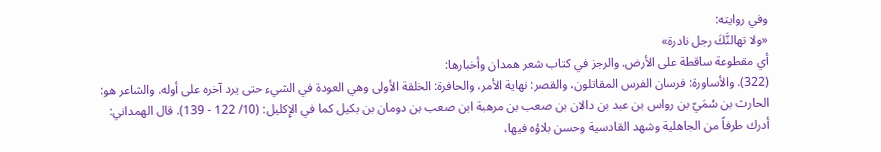وفي روايته:
«ولا تهالنَّكَ رجل نادرة»
أي مقطوعة ساقطة على الأرض. والرجز في كتاب شعر همدان وأخبارها:
(322). والأساورة: فرسان الفرس المقاتلون، والقصر: نهاية الأمر، والحافرة: الخلقة الأولى وهي العودة في الشيء حتى يرد آخره على أوله. والشاعر هو: الحارث بن سُمَيّ بن رواس بن عبد بن دالان بن صعب بن مرهبة ابن صعب بن دومان بن بكيل كما في الإِكليل: (10/ 122 - 139). قال الهمداني: أدرك طرفاً من الجاهلية وشهد القادسية وحسن بلاؤه فيها،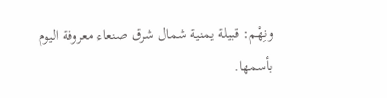ونِهْم: قبيلة يمنية شمال شرق صنعاء معروفة اليوم بأسمها.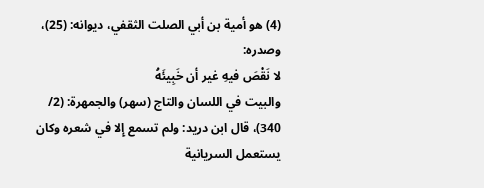(4) هو أمية بن أبي الصلت الثقفي، ديوانه: (25)، وصدره:
لا نَقْصَ فيهِ غير أن خَبِيئَهُ
والبيت في اللسان والتاج (سهر) والجمهرة: (2/ 340)، قال ابن دريد: ولم تسمع إِلا في شعره وكان يستعمل السريانية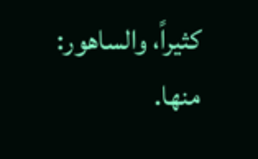كثيراً، والساهور: منها.